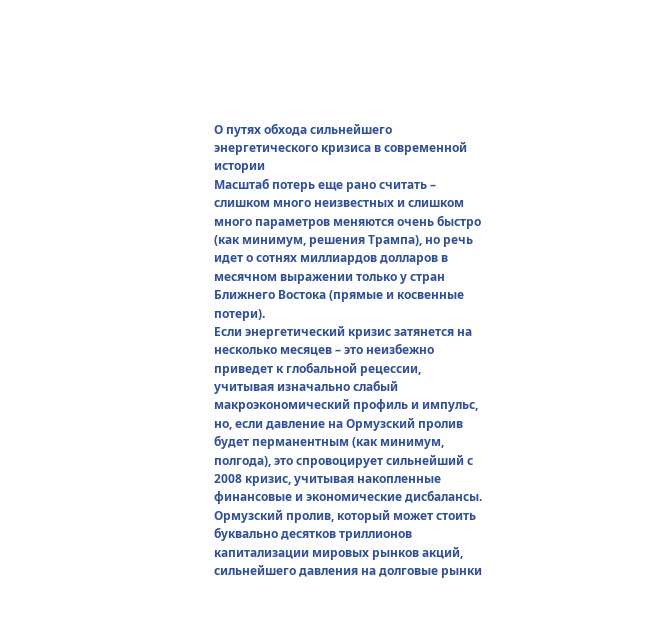О путях обхода сильнейшего энергетического кризиса в современной истории
Масштаб потерь еще рано считать – слишком много неизвестных и слишком много параметров меняются очень быстро (как минимум, решения Трампа), но речь идет о сотнях миллиардов долларов в месячном выражении только у стран Ближнего Востока (прямые и косвенные потери).
Если энергетический кризис затянется на несколько месяцев – это неизбежно приведет к глобальной рецессии, учитывая изначально слабый макроэкономический профиль и импульс, но, если давление на Ормузский пролив будет перманентным (как минимум, полгода), это спровоцирует сильнейший с 2008 кризис, учитывая накопленные финансовые и экономические дисбалансы.
Ормузский пролив, который может стоить буквально десятков триллионов капитализации мировых рынков акций, сильнейшего давления на долговые рынки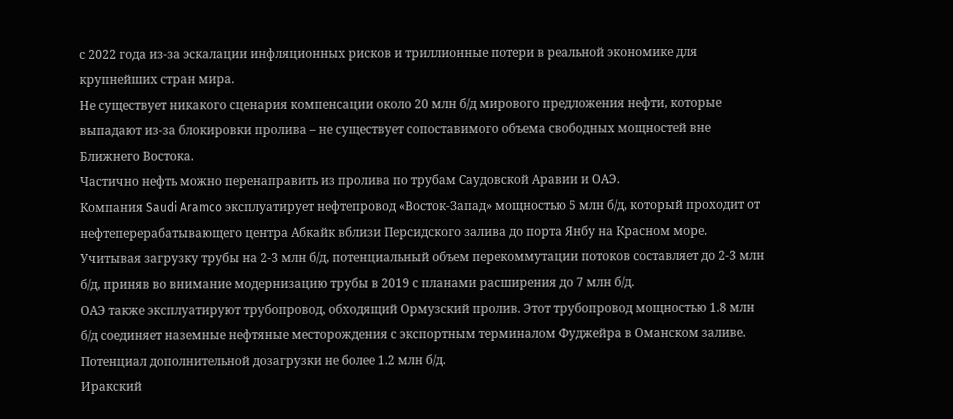с 2022 года из-за эскалации инфляционных рисков и триллионные потери в реальной экономике для крупнейших стран мира.
Не существует никакого сценария компенсации около 20 млн б/д мирового предложения нефти, которые выпадают из-за блокировки пролива – не существует сопоставимого объема свободных мощностей вне Ближнего Востока.
Частично нефть можно перенаправить из пролива по трубам Саудовской Аравии и ОАЭ.
Компания Saudi Aramco эксплуатирует нефтепровод «Восток-Запад» мощностью 5 млн б/д, который проходит от нефтеперерабатывающего центра Абкайк вблизи Персидского залива до порта Янбу на Красном море.
Учитывая загрузку трубы на 2-3 млн б/д, потенциальный объем перекоммутации потоков составляет до 2-3 млн б/д, приняв во внимание модернизацию трубы в 2019 с планами расширения до 7 млн б/д.
ОАЭ также эксплуатируют трубопровод, обходящий Ормузский пролив. Этот трубопровод мощностью 1.8 млн б/д соединяет наземные нефтяные месторождения с экспортным терминалом Фуджейра в Оманском заливе. Потенциал дополнительной дозагрузки не более 1.2 млн б/д.
Иракский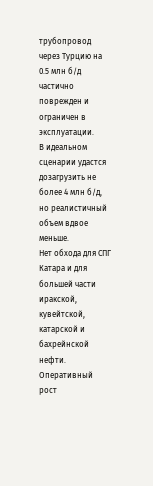трубопровод через Турцию на 0.5 млн б/д частично поврежден и ограничен в эксплуатации.
В идеальном сценарии удастся дозагрузить не более 4 млн б/д, но реалистичный объем вдвое меньше.
Нет обхода для СПГ Катара и для большей части иракской, кувейтской, катарской и бахрейнской нефти.
Оперативный рост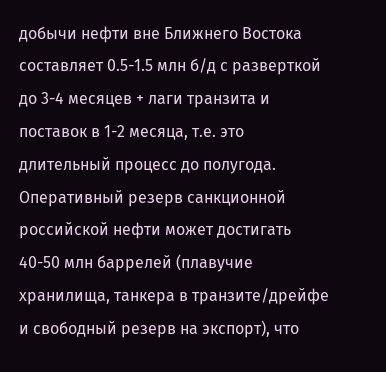добычи нефти вне Ближнего Востока составляет 0.5-1.5 млн б/д с разверткой до 3-4 месяцев + лаги транзита и поставок в 1-2 месяца, т.е. это длительный процесс до полугода.
Оперативный резерв санкционной российской нефти может достигать 40-50 млн баррелей (плавучие хранилища, танкера в транзите/дрейфе и свободный резерв на экспорт), что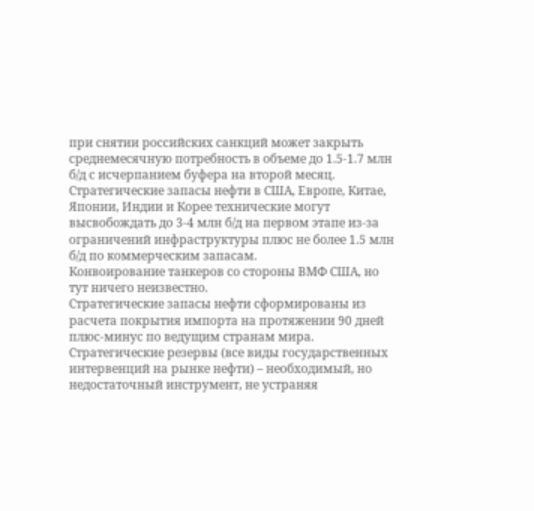при снятии российских санкций может закрыть среднемесячную потребность в объеме до 1.5-1.7 млн б/д с исчерпанием буфера на второй месяц.
Стратегические запасы нефти в США, Европе, Китае, Японии, Индии и Корее технические могут высвобождать до 3-4 млн б/д на первом этапе из-за ограничений инфраструктуры плюс не более 1.5 млн б/д по коммерческим запасам.
Конвоирование танкеров со стороны ВМФ США, но тут ничего неизвестно.
Стратегические запасы нефти сформированы из расчета покрытия импорта на протяжении 90 дней плюс-минус по ведущим странам мира.
Стратегические резервы (все виды государственных интервенций на рынке нефти) – необходимый, но недостаточный инструмент, не устраняя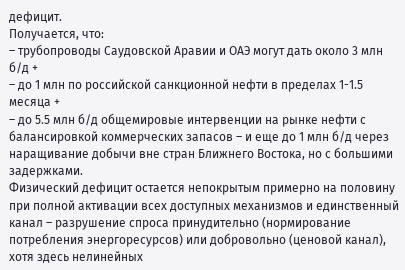дефицит.
Получается, что:
– трубопроводы Саудовской Аравии и ОАЭ могут дать около 3 млн б/д +
– до 1 млн по российской санкционной нефти в пределах 1-1.5 месяца +
– до 5.5 млн б/д общемировые интервенции на рынке нефти с балансировкой коммерческих запасов – и еще до 1 млн б/д через наращивание добычи вне стран Ближнего Востока, но с большими задержками.
Физический дефицит остается непокрытым примерно на половину при полной активации всех доступных механизмов и единственный канал – разрушение спроса принудительно (нормирование потребления энергоресурсов) или добровольно (ценовой канал), хотя здесь нелинейных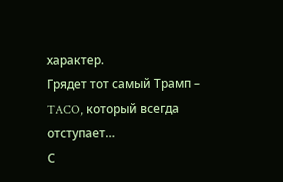характер.
Грядет тот самый Трамп – TACO, который всегда отступает…
С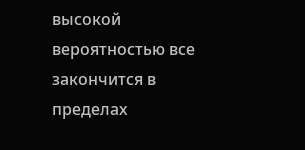высокой вероятностью все закончится в пределах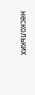нескольких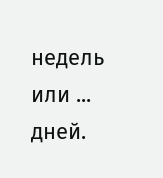недель или ... дней.